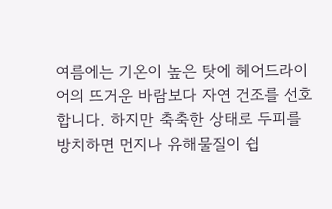여름에는 기온이 높은 탓에 헤어드라이어의 뜨거운 바람보다 자연 건조를 선호합니다. 하지만 축축한 상태로 두피를 방치하면 먼지나 유해물질이 쉽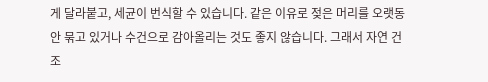게 달라붙고, 세균이 번식할 수 있습니다. 같은 이유로 젖은 머리를 오랫동안 묶고 있거나 수건으로 감아올리는 것도 좋지 않습니다. 그래서 자연 건조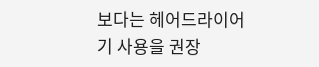보다는 헤어드라이어기 사용을 권장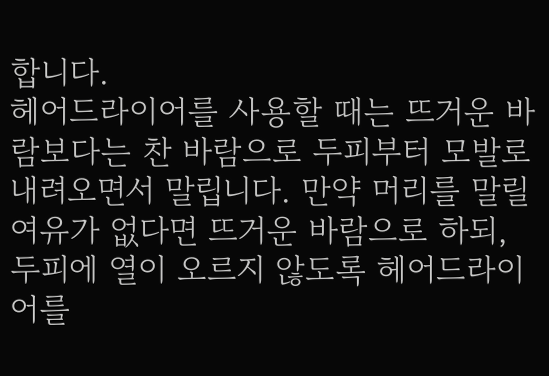합니다.
헤어드라이어를 사용할 때는 뜨거운 바람보다는 찬 바람으로 두피부터 모발로 내려오면서 말립니다. 만약 머리를 말릴 여유가 없다면 뜨거운 바람으로 하되, 두피에 열이 오르지 않도록 헤어드라이어를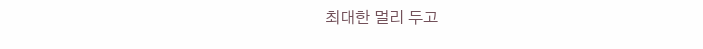최대한 멀리 두고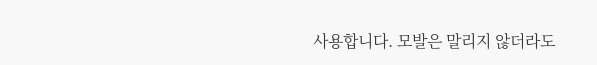사용합니다. 모발은 말리지 않더라도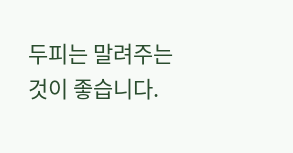두피는 말려주는 것이 좋습니다.